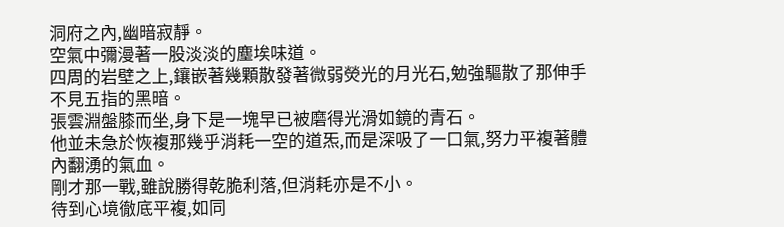洞府之內,幽暗寂靜。
空氣中彌漫著一股淡淡的塵埃味道。
四周的岩壁之上,鑲嵌著幾顆散發著微弱熒光的月光石,勉強驅散了那伸手不見五指的黑暗。
張雲淵盤膝而坐,身下是一塊早已被磨得光滑如鏡的青石。
他並未急於恢複那幾乎消耗一空的道炁,而是深吸了一口氣,努力平複著體內翻湧的氣血。
剛才那一戰,雖說勝得乾脆利落,但消耗亦是不小。
待到心境徹底平複,如同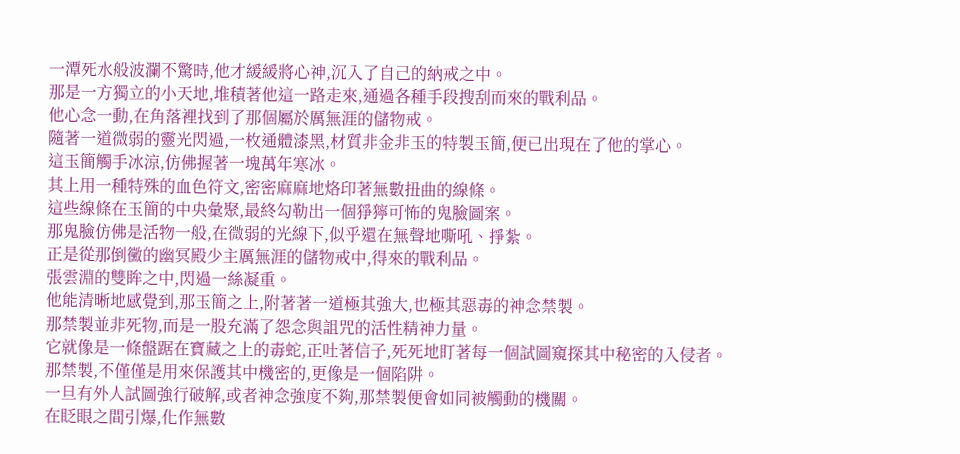一潭死水般波瀾不驚時,他才緩緩將心神,沉入了自己的納戒之中。
那是一方獨立的小天地,堆積著他這一路走來,通過各種手段搜刮而來的戰利品。
他心念一動,在角落裡找到了那個屬於厲無涯的儲物戒。
隨著一道微弱的靈光閃過,一枚通體漆黑,材質非金非玉的特製玉簡,便已出現在了他的掌心。
這玉簡觸手冰涼,仿佛握著一塊萬年寒冰。
其上用一種特殊的血色符文,密密麻麻地烙印著無數扭曲的線條。
這些線條在玉簡的中央彙聚,最終勾勒出一個猙獰可怖的鬼臉圖案。
那鬼臉仿佛是活物一般,在微弱的光線下,似乎還在無聲地嘶吼、掙紮。
正是從那倒黴的幽冥殿少主厲無涯的儲物戒中,得來的戰利品。
張雲淵的雙眸之中,閃過一絲凝重。
他能清晰地感覺到,那玉簡之上,附著著一道極其強大,也極其惡毒的神念禁製。
那禁製並非死物,而是一股充滿了怨念與詛咒的活性精神力量。
它就像是一條盤踞在寶藏之上的毒蛇,正吐著信子,死死地盯著每一個試圖窺探其中秘密的入侵者。
那禁製,不僅僅是用來保護其中機密的,更像是一個陷阱。
一旦有外人試圖強行破解,或者神念強度不夠,那禁製便會如同被觸動的機關。
在眨眼之間引爆,化作無數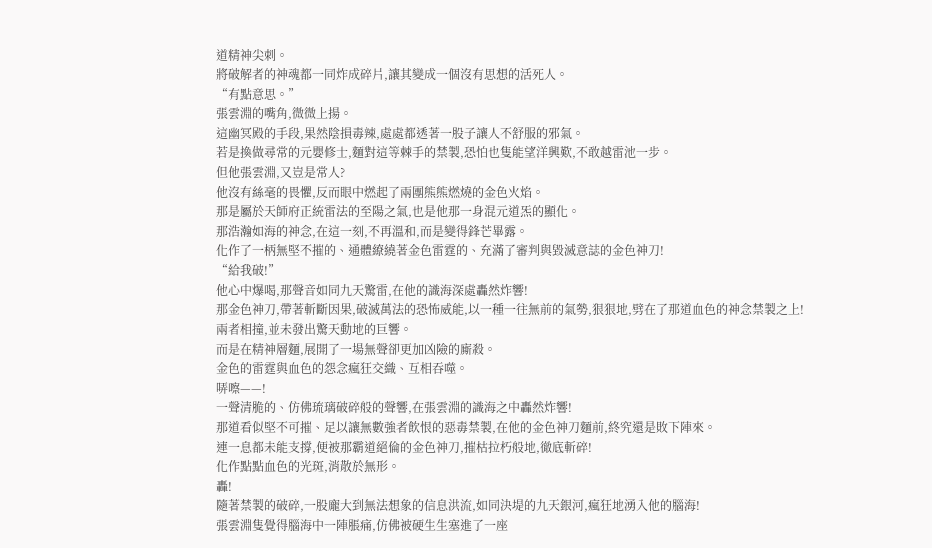道精神尖刺。
將破解者的神魂都一同炸成碎片,讓其變成一個沒有思想的活死人。
“有點意思。”
張雲淵的嘴角,微微上揚。
這幽冥殿的手段,果然陰損毒辣,處處都透著一股子讓人不舒服的邪氣。
若是換做尋常的元嬰修士,麵對這等棘手的禁製,恐怕也隻能望洋興歎,不敢越雷池一步。
但他張雲淵,又豈是常人?
他沒有絲毫的畏懼,反而眼中燃起了兩團熊熊燃燒的金色火焰。
那是屬於天師府正統雷法的至陽之氣,也是他那一身混元道炁的顯化。
那浩瀚如海的神念,在這一刻,不再溫和,而是變得鋒芒畢露。
化作了一柄無堅不摧的、通體繚繞著金色雷霆的、充滿了審判與毀滅意誌的金色神刀!
“給我破!”
他心中爆喝,那聲音如同九天驚雷,在他的識海深處轟然炸響!
那金色神刀,帶著斬斷因果,破滅萬法的恐怖威能,以一種一往無前的氣勢,狠狠地,劈在了那道血色的神念禁製之上!
兩者相撞,並未發出驚天動地的巨響。
而是在精神層麵,展開了一場無聲卻更加凶險的廝殺。
金色的雷霆與血色的怨念瘋狂交織、互相吞噬。
哢嚓——!
一聲清脆的、仿佛琉璃破碎般的聲響,在張雲淵的識海之中轟然炸響!
那道看似堅不可摧、足以讓無數強者飲恨的惡毒禁製,在他的金色神刀麵前,終究還是敗下陣來。
連一息都未能支撐,便被那霸道絕倫的金色神刀,摧枯拉朽般地,徹底斬碎!
化作點點血色的光斑,消散於無形。
轟!
隨著禁製的破碎,一股龐大到無法想象的信息洪流,如同決堤的九天銀河,瘋狂地湧入他的腦海!
張雲淵隻覺得腦海中一陣脹痛,仿佛被硬生生塞進了一座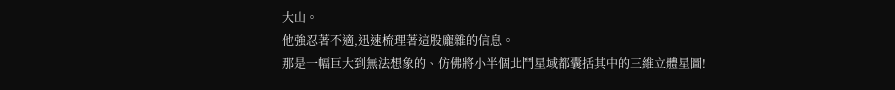大山。
他強忍著不適,迅速梳理著這股龐雜的信息。
那是一幅巨大到無法想象的、仿佛將小半個北鬥星域都囊括其中的三維立體星圖!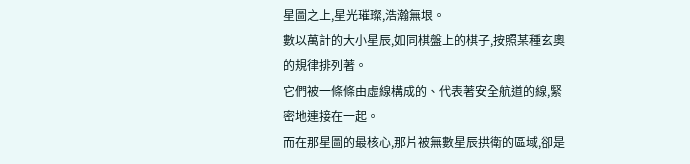星圖之上,星光璀璨,浩瀚無垠。
數以萬計的大小星辰,如同棋盤上的棋子,按照某種玄奧的規律排列著。
它們被一條條由虛線構成的、代表著安全航道的線,緊密地連接在一起。
而在那星圖的最核心,那片被無數星辰拱衛的區域,卻是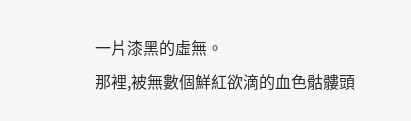一片漆黑的虛無。
那裡,被無數個鮮紅欲滴的血色骷髏頭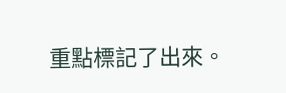重點標記了出來。